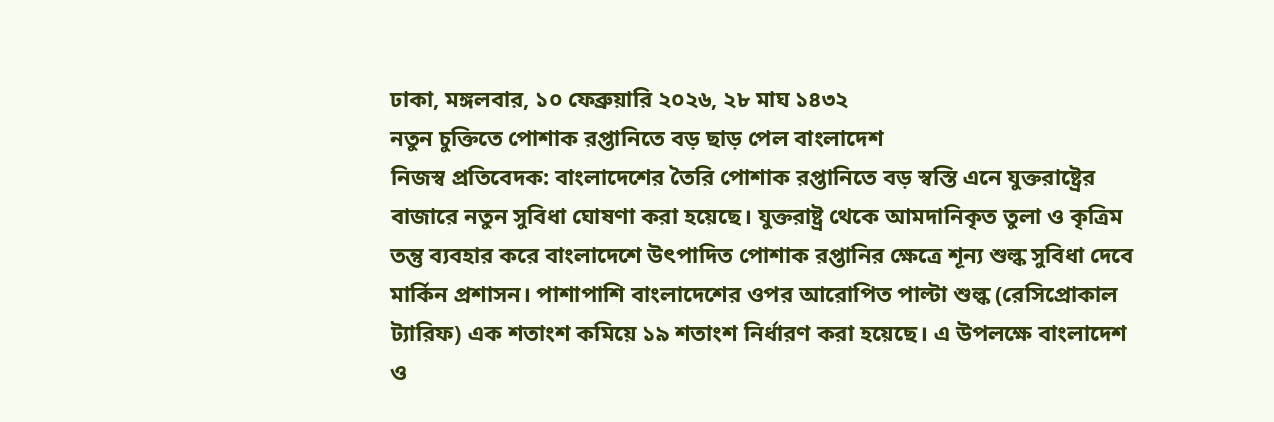ঢাকা, মঙ্গলবার, ১০ ফেব্রুয়ারি ২০২৬, ২৮ মাঘ ১৪৩২
নতুন চুক্তিতে পোশাক রপ্তানিতে বড় ছাড় পেল বাংলাদেশ
নিজস্ব প্রতিবেদক: বাংলাদেশের তৈরি পোশাক রপ্তানিতে বড় স্বস্তি এনে যুক্তরাষ্ট্রের বাজারে নতুন সুবিধা ঘোষণা করা হয়েছে। যুক্তরাষ্ট্র থেকে আমদানিকৃত তুলা ও কৃত্রিম তন্তু ব্যবহার করে বাংলাদেশে উৎপাদিত পোশাক রপ্তানির ক্ষেত্রে শূন্য শুল্ক সুবিধা দেবে মার্কিন প্রশাসন। পাশাপাশি বাংলাদেশের ওপর আরোপিত পাল্টা শুল্ক (রেসিপ্রোকাল ট্যারিফ) এক শতাংশ কমিয়ে ১৯ শতাংশ নির্ধারণ করা হয়েছে। এ উপলক্ষে বাংলাদেশ ও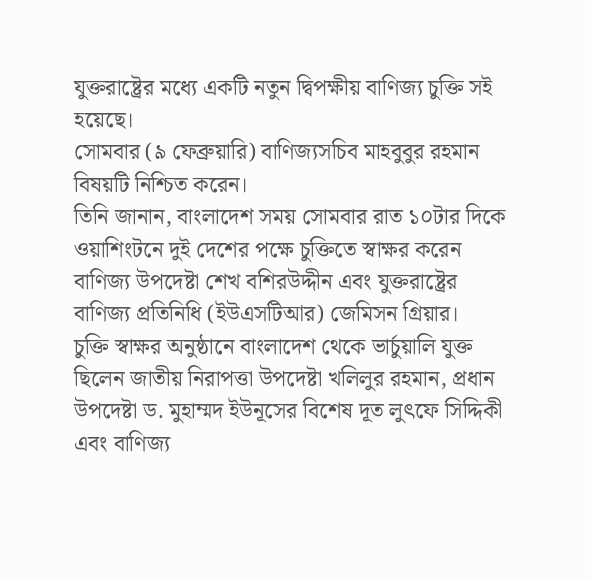যুক্তরাষ্ট্রের মধ্যে একটি নতুন দ্বিপক্ষীয় বাণিজ্য চুক্তি সই হয়েছে।
সোমবার (৯ ফেব্রুয়ারি) বাণিজ্যসচিব মাহবুবুর রহমান বিষয়টি নিশ্চিত করেন।
তিনি জানান, বাংলাদেশ সময় সোমবার রাত ১০টার দিকে ওয়াশিংটনে দুই দেশের পক্ষে চুক্তিতে স্বাক্ষর করেন বাণিজ্য উপদেষ্টা শেখ বশিরউদ্দীন এবং যুক্তরাষ্ট্রের বাণিজ্য প্রতিনিধি (ইউএসটিআর) জেমিসন গ্রিয়ার।
চুক্তি স্বাক্ষর অনুষ্ঠানে বাংলাদেশ থেকে ভার্চুয়ালি যুক্ত ছিলেন জাতীয় নিরাপত্তা উপদেষ্টা খলিলুর রহমান, প্রধান উপদেষ্টা ড. মুহাম্মদ ইউনূসের বিশেষ দূত লুৎফে সিদ্দিকী এবং বাণিজ্য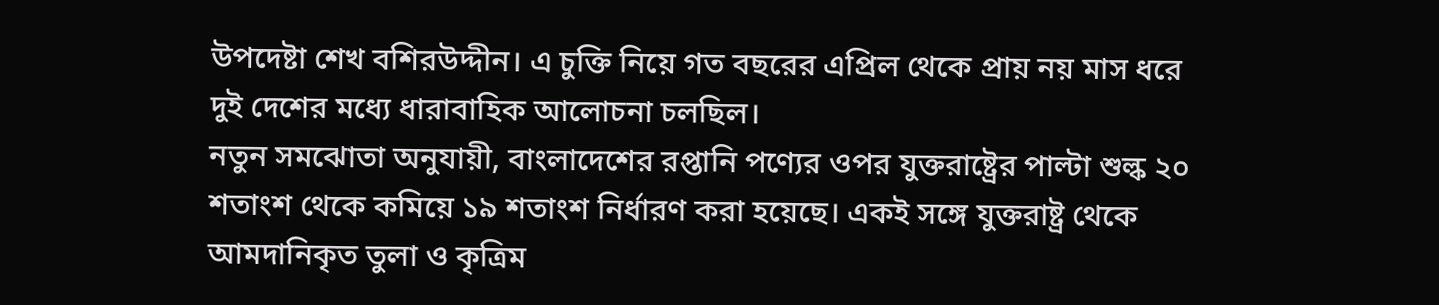উপদেষ্টা শেখ বশিরউদ্দীন। এ চুক্তি নিয়ে গত বছরের এপ্রিল থেকে প্রায় নয় মাস ধরে দুই দেশের মধ্যে ধারাবাহিক আলোচনা চলছিল।
নতুন সমঝোতা অনুযায়ী, বাংলাদেশের রপ্তানি পণ্যের ওপর যুক্তরাষ্ট্রের পাল্টা শুল্ক ২০ শতাংশ থেকে কমিয়ে ১৯ শতাংশ নির্ধারণ করা হয়েছে। একই সঙ্গে যুক্তরাষ্ট্র থেকে আমদানিকৃত তুলা ও কৃত্রিম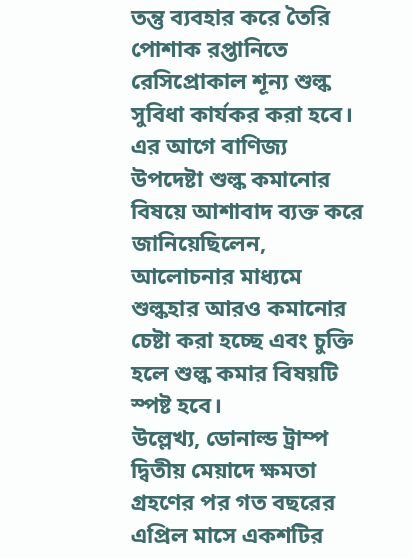তন্তু ব্যবহার করে তৈরি পোশাক রপ্তানিতে রেসিপ্রোকাল শূন্য শুল্ক সুবিধা কার্যকর করা হবে।
এর আগে বাণিজ্য উপদেষ্টা শুল্ক কমানোর বিষয়ে আশাবাদ ব্যক্ত করে জানিয়েছিলেন, আলোচনার মাধ্যমে শুল্কহার আরও কমানোর চেষ্টা করা হচ্ছে এবং চুক্তি হলে শুল্ক কমার বিষয়টি স্পষ্ট হবে।
উল্লেখ্য, ডোনাল্ড ট্রাম্প দ্বিতীয় মেয়াদে ক্ষমতা গ্রহণের পর গত বছরের এপ্রিল মাসে একশটির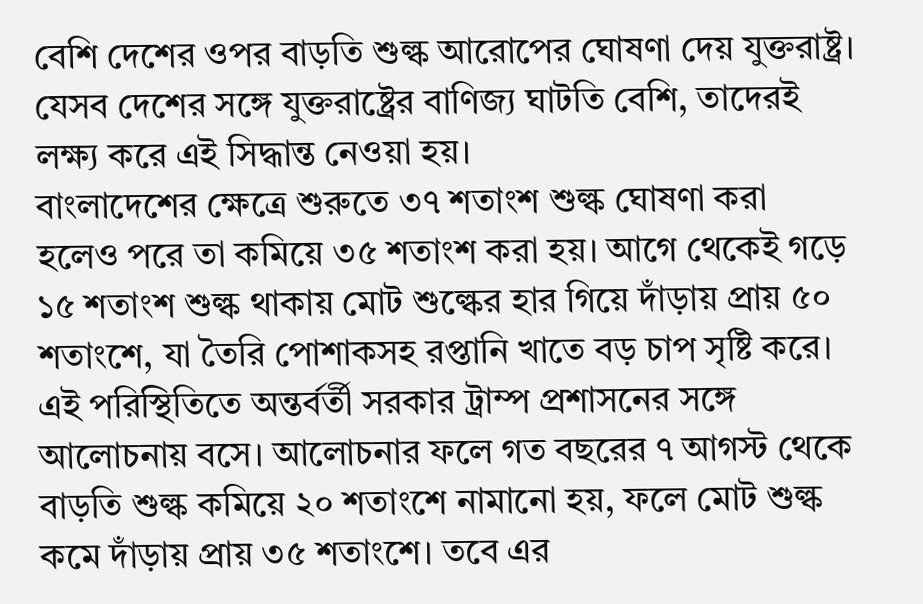বেশি দেশের ওপর বাড়তি শুল্ক আরোপের ঘোষণা দেয় যুক্তরাষ্ট্র। যেসব দেশের সঙ্গে যুক্তরাষ্ট্রের বাণিজ্য ঘাটতি বেশি, তাদেরই লক্ষ্য করে এই সিদ্ধান্ত নেওয়া হয়।
বাংলাদেশের ক্ষেত্রে শুরুতে ৩৭ শতাংশ শুল্ক ঘোষণা করা হলেও পরে তা কমিয়ে ৩৫ শতাংশ করা হয়। আগে থেকেই গড়ে ১৫ শতাংশ শুল্ক থাকায় মোট শুল্কের হার গিয়ে দাঁড়ায় প্রায় ৫০ শতাংশে, যা তৈরি পোশাকসহ রপ্তানি খাতে বড় চাপ সৃষ্টি করে।
এই পরিস্থিতিতে অন্তর্বর্তী সরকার ট্রাম্প প্রশাসনের সঙ্গে আলোচনায় বসে। আলোচনার ফলে গত বছরের ৭ আগস্ট থেকে বাড়তি শুল্ক কমিয়ে ২০ শতাংশে নামানো হয়, ফলে মোট শুল্ক কমে দাঁড়ায় প্রায় ৩৫ শতাংশে। তবে এর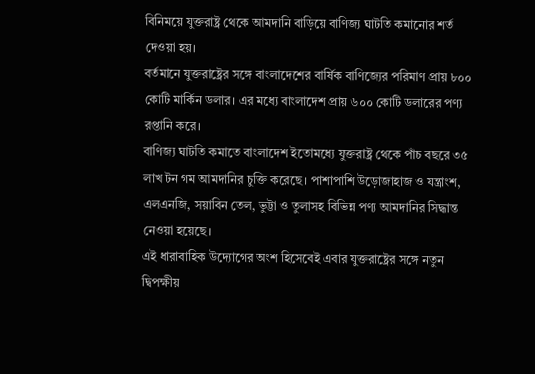বিনিময়ে যুক্তরাষ্ট্র থেকে আমদানি বাড়িয়ে বাণিজ্য ঘাটতি কমানোর শর্ত দেওয়া হয়।
বর্তমানে যুক্তরাষ্ট্রের সঙ্গে বাংলাদেশের বার্ষিক বাণিজ্যের পরিমাণ প্রায় ৮০০ কোটি মার্কিন ডলার। এর মধ্যে বাংলাদেশ প্রায় ৬০০ কোটি ডলারের পণ্য রপ্তানি করে।
বাণিজ্য ঘাটতি কমাতে বাংলাদেশ ইতোমধ্যে যুক্তরাষ্ট্র থেকে পাঁচ বছরে ৩৫ লাখ টন গম আমদানির চুক্তি করেছে। পাশাপাশি উড়োজাহাজ ও যন্ত্রাংশ, এলএনজি, সয়াবিন তেল, ভুট্টা ও তুলাসহ বিভিন্ন পণ্য আমদানির সিদ্ধান্ত নেওয়া হয়েছে।
এই ধারাবাহিক উদ্যোগের অংশ হিসেবেই এবার যুক্তরাষ্ট্রের সঙ্গে নতুন দ্বিপক্ষীয়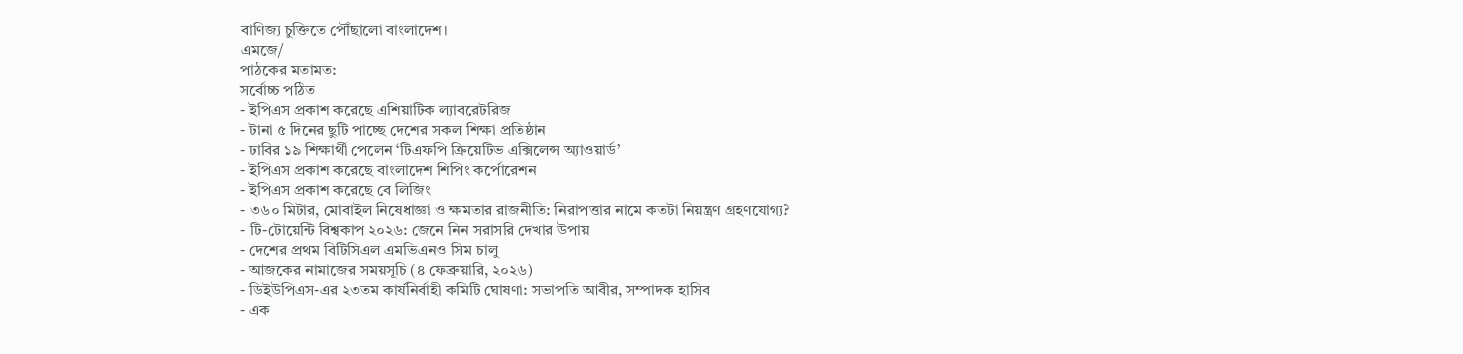বাণিজ্য চুক্তিতে পৌঁছালো বাংলাদেশ।
এমজে/
পাঠকের মতামত:
সর্বোচ্চ পঠিত
- ইপিএস প্রকাশ করেছে এশিয়াটিক ল্যাবরেটরিজ
- টানা ৫ দিনের ছুটি পাচ্ছে দেশের সকল শিক্ষা প্রতিষ্ঠান
- ঢাবির ১৯ শিক্ষার্থী পেলেন ‘টিএফপি ক্রিয়েটিভ এক্সিলেন্স অ্যাওয়ার্ড’
- ইপিএস প্রকাশ করেছে বাংলাদেশ শিপিং কর্পোরেশন
- ইপিএস প্রকাশ করেছে বে লিজিং
- ৩৬০ মিটার, মোবাইল নিষেধাজ্ঞা ও ক্ষমতার রাজনীতি: নিরাপত্তার নামে কতটা নিয়ন্ত্রণ গ্রহণযোগ্য?
- টি-টোয়েন্টি বিশ্বকাপ ২০২৬: জেনে নিন সরাসরি দেখার উপায়
- দেশের প্রথম বিটিসিএল এমভিএনও সিম চালু
- আজকের নামাজের সময়সূচি (৪ ফেব্রুয়ারি, ২০২৬)
- ডিইউপিএস-এর ২৩তম কার্যনির্বাহী কমিটি ঘোষণা: সভাপতি আবীর, সম্পাদক হাসিব
- এক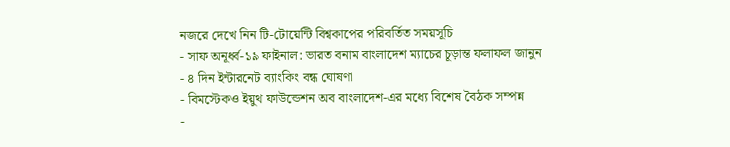নজরে দেখে নিন টি-টোয়েন্টি বিশ্বকাপের পরিবর্তিত সময়সূচি
- সাফ অনূর্ধ্ব-১৯ ফাইনাল: ভারত বনাম বাংলাদেশ ম্যাচের চূড়ান্ত ফলাফল জানুন
- ৪ দিন ইন্টারনেট ব্যাংকিং বন্ধ ঘোষণা
- বিমস্টেকও ইয়ুথ ফাউন্ডেশন অব বাংলাদেশ-এর মধ্যে বিশেষ বৈঠক সম্পন্ন
-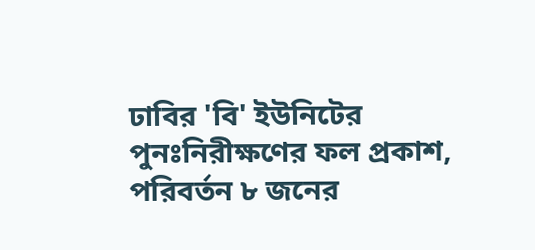ঢাবির 'বি' ইউনিটের পুনঃনিরীক্ষণের ফল প্রকাশ, পরিবর্তন ৮ জনের